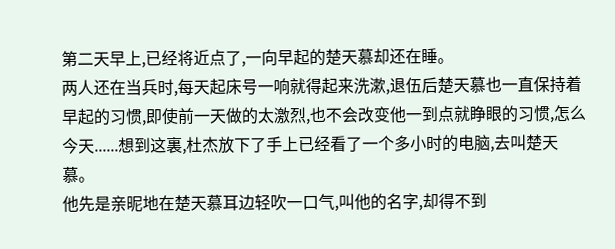第二天早上,已经将近点了,一向早起的楚天慕却还在睡。
两人还在当兵时,每天起床号一响就得起来洗漱,退伍后楚天慕也一直保持着早起的习惯,即使前一天做的太激烈,也不会改变他一到点就睁眼的习惯,怎么今天......想到这裏,杜杰放下了手上已经看了一个多小时的电脑,去叫楚天慕。
他先是亲昵地在楚天慕耳边轻吹一口气,叫他的名字,却得不到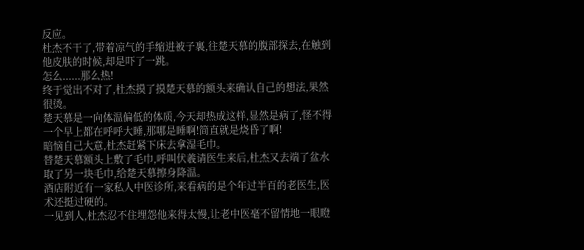反应。
杜杰不干了,带着凉气的手缩进被子裏,往楚天慕的腹部探去,在触到他皮肤的时候,却是吓了一跳。
怎么......那么热!
终于觉出不对了,杜杰摸了摸楚天慕的额头来确认自己的想法,果然很烫。
楚天慕是一向体温偏低的体质,今天却热成这样,显然是病了,怪不得一个早上都在呼呼大睡,那哪是睡啊!简直就是烧昏了啊!
暗恼自己大意,杜杰赶紧下床去拿湿毛巾。
替楚天慕额头上敷了毛巾,呼叫伏羲请医生来后,杜杰又去端了盆水取了另一块毛巾,给楚天慕擦身降温。
酒店附近有一家私人中医诊所,来看病的是个年过半百的老医生,医术还挺过硬的。
一见到人,杜杰忍不住埋怨他来得太慢,让老中医毫不留情地一眼瞪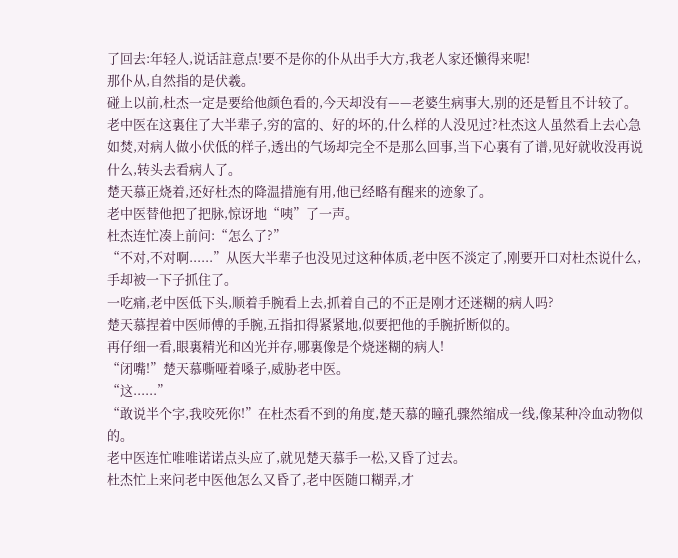了回去:年轻人,说话註意点!要不是你的仆从出手大方,我老人家还懒得来呢!
那仆从,自然指的是伏羲。
碰上以前,杜杰一定是要给他颜色看的,今天却没有——老婆生病事大,别的还是暂且不计较了。
老中医在这裏住了大半辈子,穷的富的、好的坏的,什么样的人没见过?杜杰这人虽然看上去心急如焚,对病人做小伏低的样子,透出的气场却完全不是那么回事,当下心裏有了谱,见好就收没再说什么,转头去看病人了。
楚天慕正烧着,还好杜杰的降温措施有用,他已经略有醒来的迹象了。
老中医替他把了把脉,惊讶地“咦”了一声。
杜杰连忙凑上前问:“怎么了?”
“不对,不对啊......”从医大半辈子也没见过这种体质,老中医不淡定了,刚要开口对杜杰说什么,手却被一下子抓住了。
一吃痛,老中医低下头,顺着手腕看上去,抓着自己的不正是刚才还迷糊的病人吗?
楚天慕捏着中医师傅的手腕,五指扣得紧紧地,似要把他的手腕折断似的。
再仔细一看,眼裏精光和凶光并存,哪裏像是个烧迷糊的病人!
“闭嘴!”楚天慕嘶哑着嗓子,威胁老中医。
“这......”
“敢说半个字,我咬死你!”在杜杰看不到的角度,楚天慕的瞳孔骤然缩成一线,像某种冷血动物似的。
老中医连忙唯唯诺诺点头应了,就见楚天慕手一松,又昏了过去。
杜杰忙上来问老中医他怎么又昏了,老中医随口糊弄,才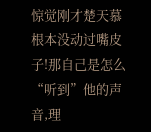惊觉刚才楚天慕根本没动过嘴皮子!那自己是怎么“听到”他的声音,理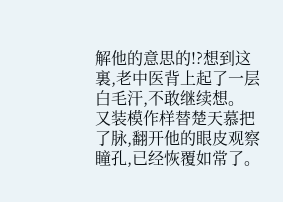解他的意思的!?想到这裏,老中医背上起了一层白毛汗,不敢继续想。
又装模作样替楚天慕把了脉,翻开他的眼皮观察瞳孔,已经恢覆如常了。